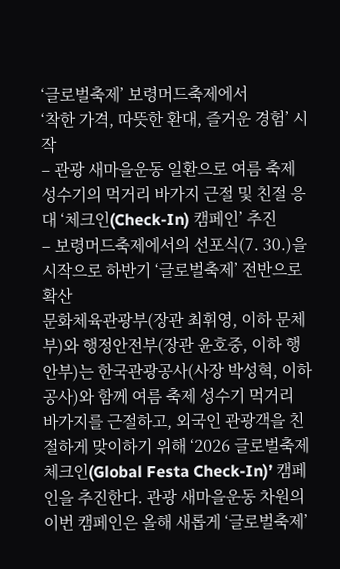‘글로벌축제’ 보령머드축제에서
‘착한 가격, 따뜻한 환대, 즐거운 경험’ 시작
– 관광 새마을운동 일환으로 여름 축제 성수기의 먹거리 바가지 근절 및 친절 응대 ‘체크인(Check-In) 캠페인’ 추진
– 보령머드축제에서의 선포식(7. 30.)을 시작으로 하반기 ‘글로벌축제’ 전반으로 확산
문화체육관광부(장관 최휘영, 이하 문체부)와 행정안전부(장관 윤호중, 이하 행안부)는 한국관광공사(사장 박성혁, 이하 공사)와 함께 여름 축제 성수기 먹거리 바가지를 근절하고, 외국인 관광객을 친절하게 맞이하기 위해 ‘2026 글로벌축제 체크인(Global Festa Check-In)’ 캠페인을 추진한다. 관광 새마을운동 차원의 이번 캠페인은 올해 새롭게 ‘글로벌축제’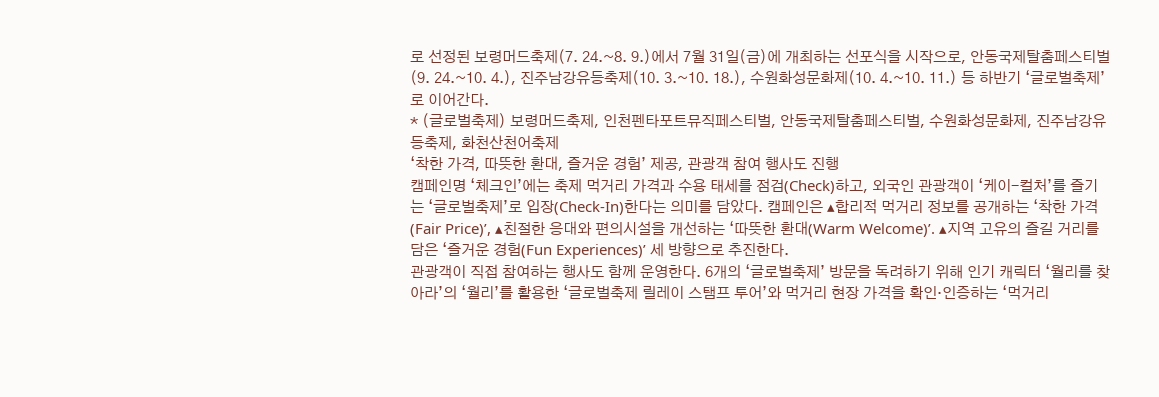로 선정된 보령머드축제(7. 24.~8. 9.)에서 7월 31일(금)에 개최하는 선포식을 시작으로, 안동국제탈춤페스티벌(9. 24.~10. 4.), 진주남강유등축제(10. 3.~10. 18.), 수원화성문화제(10. 4.~10. 11.) 등 하반기 ‘글로벌축제’로 이어간다.
* (글로벌축제) 보령머드축제, 인천펜타포트뮤직페스티벌, 안동국제탈춤페스티벌, 수원화성문화제, 진주남강유등축제, 화천산천어축제
‘착한 가격, 따뜻한 환대, 즐거운 경험’ 제공, 관광객 참여 행사도 진행
캠페인명 ‘체크인’에는 축제 먹거리 가격과 수용 태세를 점검(Check)하고, 외국인 관광객이 ‘케이-컬처’를 즐기는 ‘글로벌축제’로 입장(Check-In)한다는 의미를 담았다. 캠페인은 ▴합리적 먹거리 정보를 공개하는 ‘착한 가격(Fair Price)’, ▴친절한 응대와 편의시설을 개선하는 ‘따뜻한 환대(Warm Welcome)’. ▴지역 고유의 즐길 거리를 담은 ‘즐거운 경험(Fun Experiences)’ 세 방향으로 추진한다.
관광객이 직접 참여하는 행사도 함께 운영한다. 6개의 ‘글로벌축제’ 방문을 독려하기 위해 인기 캐릭터 ‘월리를 찾아라’의 ‘월리’를 활용한 ‘글로벌축제 릴레이 스탬프 투어’와 먹거리 현장 가격을 확인·인증하는 ‘먹거리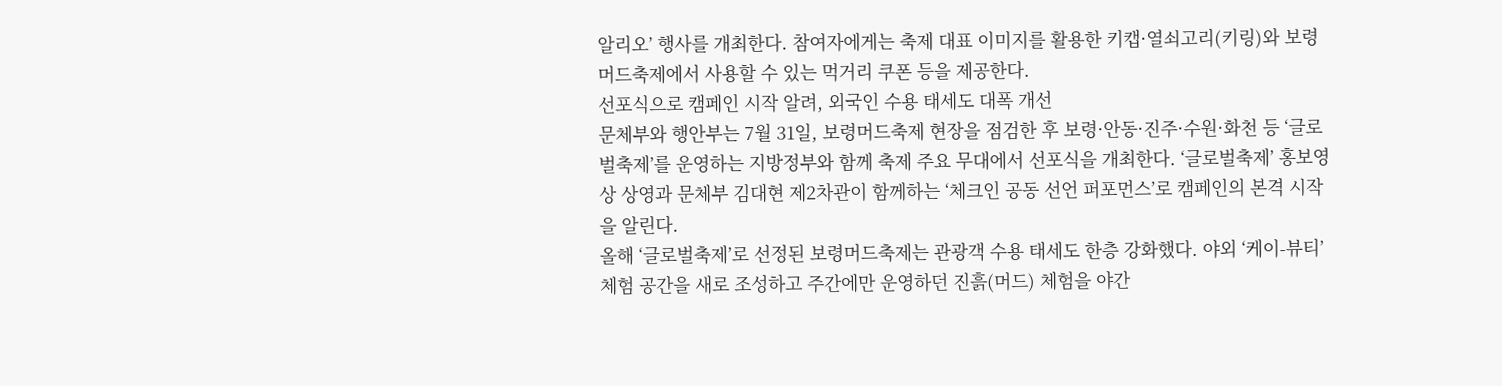알리오’ 행사를 개최한다. 참여자에게는 축제 대표 이미지를 활용한 키캡·열쇠고리(키링)와 보령머드축제에서 사용할 수 있는 먹거리 쿠폰 등을 제공한다.
선포식으로 캠페인 시작 알려, 외국인 수용 태세도 대폭 개선
문체부와 행안부는 7월 31일, 보령머드축제 현장을 점검한 후 보령·안동·진주·수원·화천 등 ‘글로벌축제’를 운영하는 지방정부와 함께 축제 주요 무대에서 선포식을 개최한다. ‘글로벌축제’ 홍보영상 상영과 문체부 김대현 제2차관이 함께하는 ‘체크인 공동 선언 퍼포먼스’로 캠페인의 본격 시작을 알린다.
올해 ‘글로벌축제’로 선정된 보령머드축제는 관광객 수용 태세도 한층 강화했다. 야외 ‘케이-뷰티’ 체험 공간을 새로 조성하고 주간에만 운영하던 진흙(머드) 체험을 야간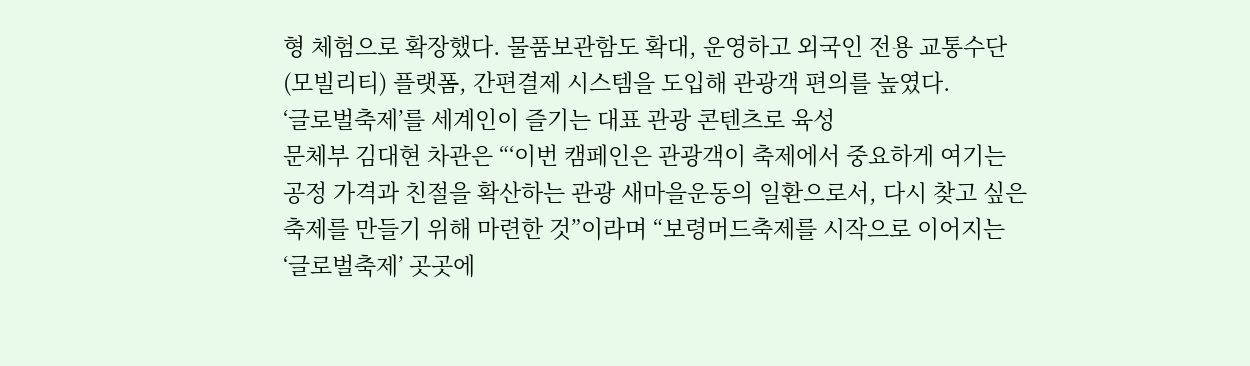형 체험으로 확장했다. 물품보관함도 확대, 운영하고 외국인 전용 교통수단(모빌리티) 플랫폼, 간편결제 시스템을 도입해 관광객 편의를 높였다.
‘글로벌축제’를 세계인이 즐기는 대표 관광 콘텐츠로 육성
문체부 김대현 차관은 “‘이번 캠페인은 관광객이 축제에서 중요하게 여기는 공정 가격과 친절을 확산하는 관광 새마을운동의 일환으로서, 다시 찾고 싶은 축제를 만들기 위해 마련한 것”이라며 “보령머드축제를 시작으로 이어지는 ‘글로벌축제’ 곳곳에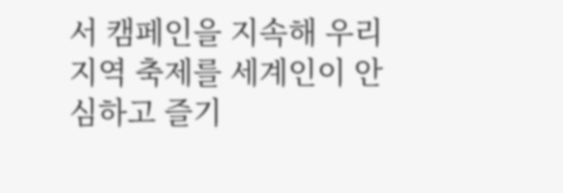서 캠페인을 지속해 우리 지역 축제를 세계인이 안심하고 즐기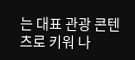는 대표 관광 콘텐츠로 키워 나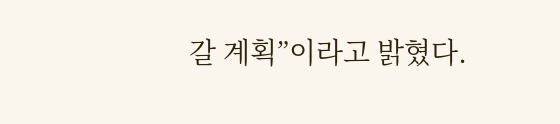갈 계획”이라고 밝혔다.